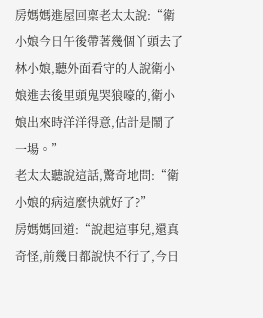房媽媽進屋回稟老太太說:“衛小娘今日午後帶著幾個丫頭去了林小娘,聽外面看守的人說衛小娘進去後里頭鬼哭狼嚎的,衛小娘出來時洋洋得意,估計是鬧了一場。”
老太太聽說這話,驚奇地問:“衛小娘的病這麼快就好了?”
房媽媽回道:“說起這事兒,還真奇怪,前幾日都說快不行了,今日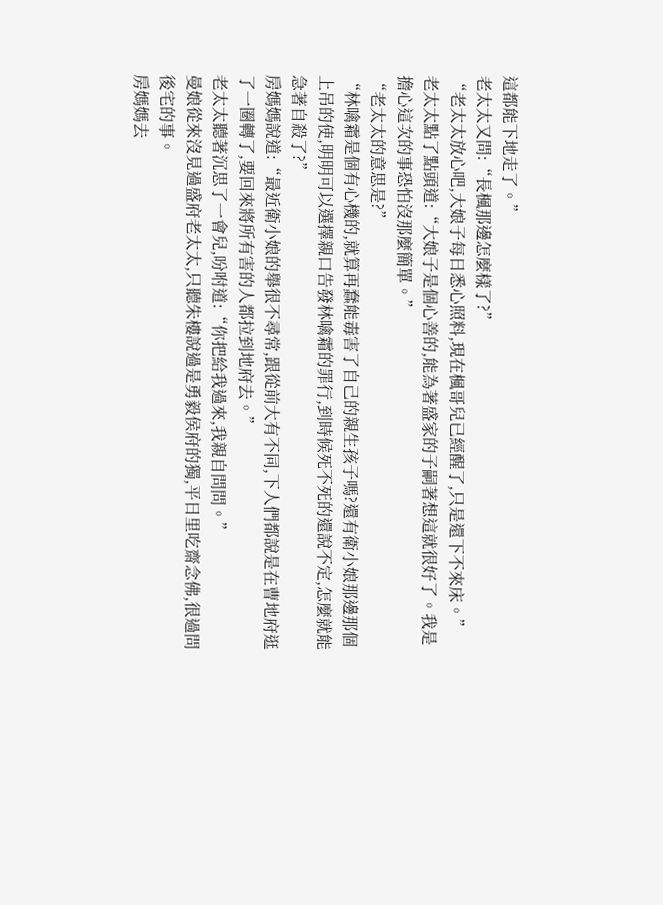這都能下地走了。”
老太太又問:“長楓那邊怎麼樣了?”
“老太太放心吧,大娘子每日悉心照料,現在楓哥兒已經醒了,只是還下不來床。”
老太太點了點頭道:“大娘子是個心善的,能為著盛家的子嗣著想這就很好了。我是擔心這次的事恐怕沒那麼簡單。”
“老太太的意思是?”
“林噙霜是個有心機的,就算再蠢能毒害了自己的親生孩子嗎?還有衛小娘那邊那個上吊的使,明明可以選擇親口告發林噙霜的罪行,到時候死不死的還說不定,怎麼就能急著自殺了?”
房媽媽說道:“最近衛小娘的舉很不尋常,跟從前大有不同,下人們都說是在曹地府逛了一圈轉了,要回來將所有害的人都拉到地府去。”
老太太聽著沉思了一會兒,吩咐道:“你把給我過來,我親自問問。”
曼娘從來沒見過盛府老太太,只聽朱樓說過是勇毅侯府的獨,平日里吃齋念佛,很過問後宅的事。
房媽媽去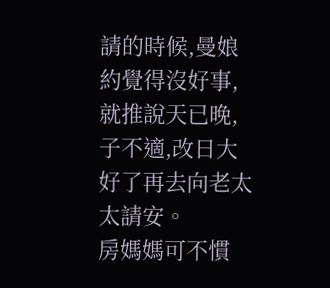請的時候,曼娘約覺得沒好事,就推說天已晚,子不適,改日大好了再去向老太太請安。
房媽媽可不慣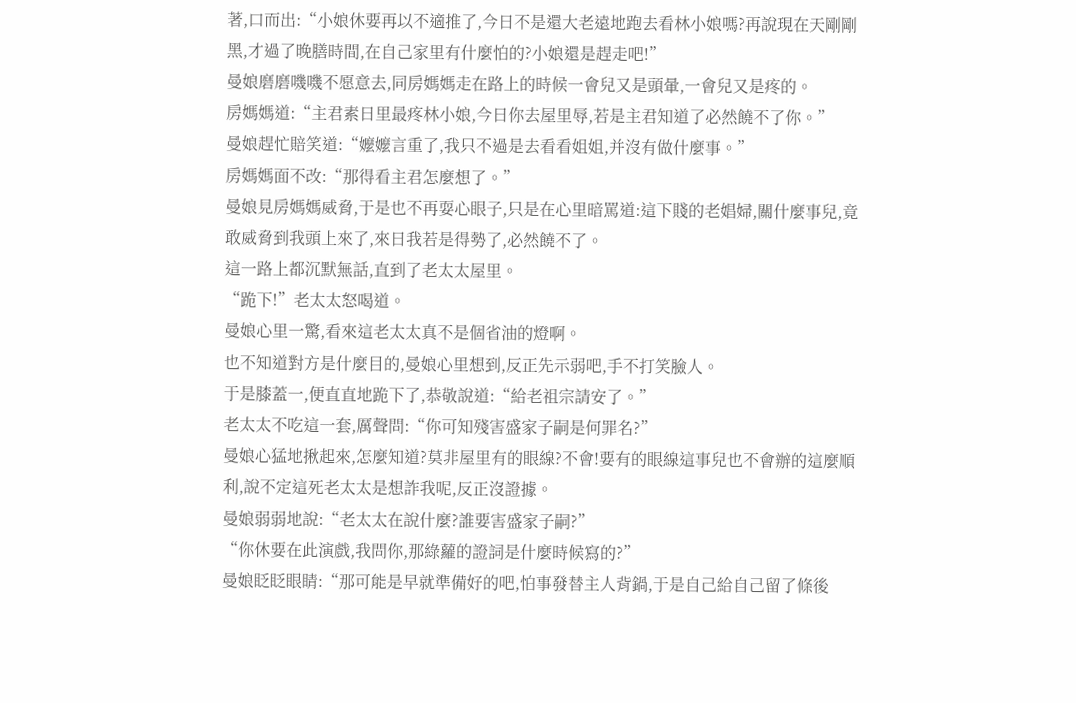著,口而出:“小娘休要再以不適推了,今日不是還大老遠地跑去看林小娘嗎?再說現在天剛剛黑,才過了晚膳時間,在自己家里有什麼怕的?小娘還是趕走吧!”
曼娘磨磨嘰嘰不愿意去,同房媽媽走在路上的時候一會兒又是頭暈,一會兒又是疼的。
房媽媽道:“主君素日里最疼林小娘,今日你去屋里辱,若是主君知道了必然饒不了你。”
曼娘趕忙賠笑道:“嬤嬤言重了,我只不過是去看看姐姐,并沒有做什麼事。”
房媽媽面不改:“那得看主君怎麼想了。”
曼娘見房媽媽威脅,于是也不再耍心眼子,只是在心里暗罵道:這下賤的老娼婦,關什麼事兒,竟敢威脅到我頭上來了,來日我若是得勢了,必然饒不了。
這一路上都沉默無話,直到了老太太屋里。
“跪下!”老太太怒喝道。
曼娘心里一驚,看來這老太太真不是個省油的燈啊。
也不知道對方是什麼目的,曼娘心里想到,反正先示弱吧,手不打笑臉人。
于是膝蓋一,便直直地跪下了,恭敬說道:“給老祖宗請安了。”
老太太不吃這一套,厲聲問:“你可知殘害盛家子嗣是何罪名?”
曼娘心猛地揪起來,怎麼知道?莫非屋里有的眼線?不會!要有的眼線這事兒也不會辦的這麼順利,說不定這死老太太是想詐我呢,反正沒證據。
曼娘弱弱地說:“老太太在說什麼?誰要害盛家子嗣?”
“你休要在此演戲,我問你,那綠蘿的證詞是什麼時候寫的?”
曼娘眨眨眼睛:“那可能是早就準備好的吧,怕事發替主人背鍋,于是自己給自己留了條後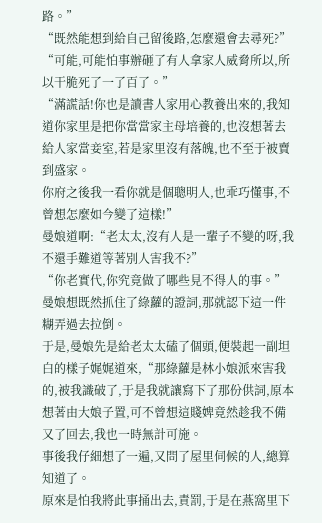路。”
“既然能想到給自己留後路,怎麼還會去尋死?”
“可能,可能怕事辦砸了有人拿家人威脅所以,所以干脆死了一了百了。”
“滿謊話!你也是讀書人家用心教養出來的,我知道你家里是把你當當家主母培養的,也沒想著去給人家當妾室,若是家里沒有落魄,也不至于被賣到盛家。
你府之後我一看你就是個聰明人,也乖巧懂事,不曾想怎麼如今變了這樣!”
曼娘道啊:“老太太,沒有人是一輩子不變的呀,我不還手難道等著別人害我不?”
“你老實代,你究竟做了哪些見不得人的事。”
曼娘想既然抓住了綠蘿的證詞,那就認下這一件糊弄過去拉倒。
于是,曼娘先是給老太太磕了個頭,便裝起一副坦白的樣子娓娓道來,“那綠蘿是林小娘派來害我的,被我識破了,于是我就讓寫下了那份供詞,原本想著由大娘子置,可不曾想這賤婢竟然趁我不備又了回去,我也一時無計可施。
事後我仔細想了一遍,又問了屋里伺候的人,總算知道了。
原來是怕我將此事捅出去,責罰,于是在燕窩里下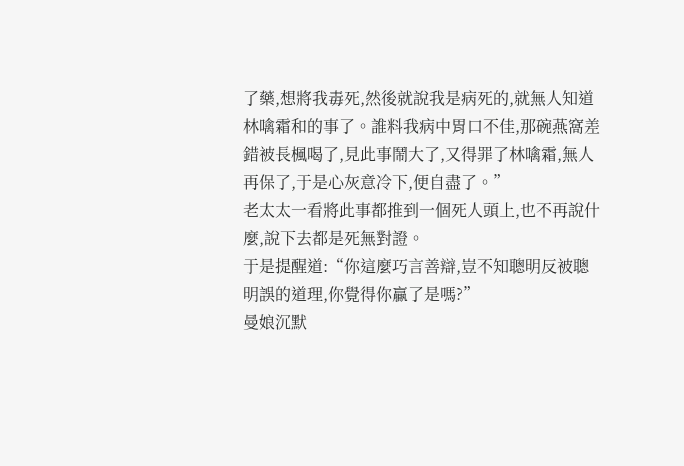了藥,想將我毒死,然後就說我是病死的,就無人知道林噙霜和的事了。誰料我病中胃口不佳,那碗燕窩差錯被長楓喝了,見此事鬧大了,又得罪了林噙霜,無人再保了,于是心灰意冷下,便自盡了。”
老太太一看將此事都推到一個死人頭上,也不再說什麼,說下去都是死無對證。
于是提醒道:“你這麼巧言善辯,豈不知聰明反被聰明誤的道理,你覺得你贏了是嗎?”
曼娘沉默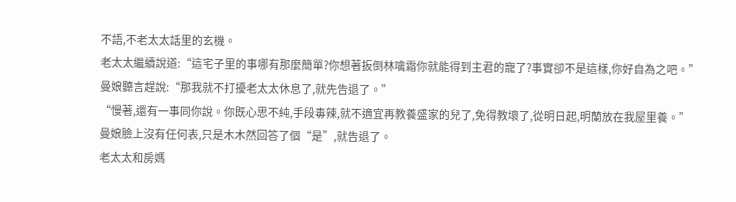不語,不老太太話里的玄機。
老太太繼續說道:“這宅子里的事哪有那麼簡單?你想著扳倒林噙霜你就能得到主君的寵了?事實卻不是這樣,你好自為之吧。”
曼娘聽言趕說:“那我就不打擾老太太休息了,就先告退了。”
“慢著,還有一事同你說。你既心思不純,手段毒辣,就不適宜再教養盛家的兒了,免得教壞了,從明日起,明蘭放在我屋里養。”
曼娘臉上沒有任何表,只是木木然回答了個“是”,就告退了。
老太太和房媽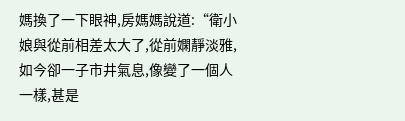媽換了一下眼神,房媽媽說道:“衛小娘與從前相差太大了,從前嫻靜淡雅,如今卻一子市井氣息,像變了一個人一樣,甚是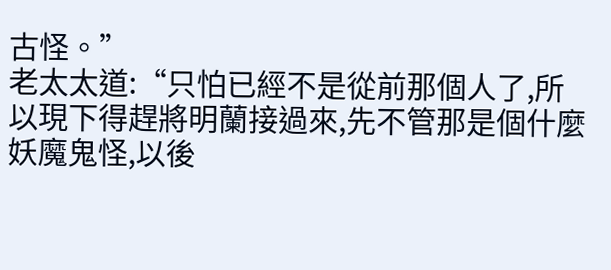古怪。”
老太太道:“只怕已經不是從前那個人了,所以現下得趕將明蘭接過來,先不管那是個什麼妖魔鬼怪,以後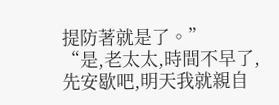提防著就是了。”
“是,老太太,時間不早了,先安歇吧,明天我就親自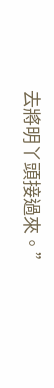去將明丫頭接過來。”